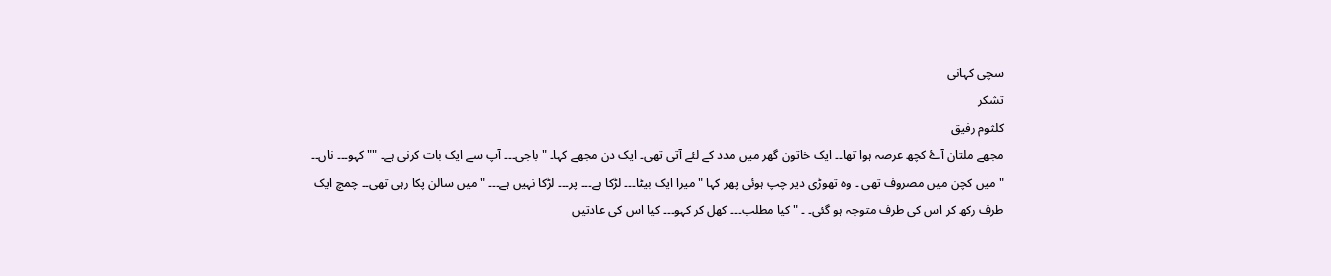سچی كہانی
تشکر
كلثوم رفيق
مجھے ملتان آۓ کچھ عرصہ ہوا تھا۔۔ ایک خاتون گھر میں مدد کے لئے آتی تھی۔ ایک دن مجھے کہا۔ "باجی۔۔۔ آپ سے ایک بات کرنی ہے۔ ""کہو۔۔۔ ناں۔۔ "میں کچن میں مصروف تھی ۔ وہ تھوڑی دیر چپ ہوئی پھر کہا "میرا ایک بیٹا۔۔۔ لڑکا ہے۔۔۔ پر۔۔۔ لڑکا نہیں ہے۔۔۔ "میں سالن پکا رہی تھی۔۔ چمچ ایک طرف رکھ کر اس کی طرف متوجہ ہو گئی۔ ۔ "کیا مطلب۔۔۔ کھل کر کہو۔۔۔ کیا اس کی عادتیں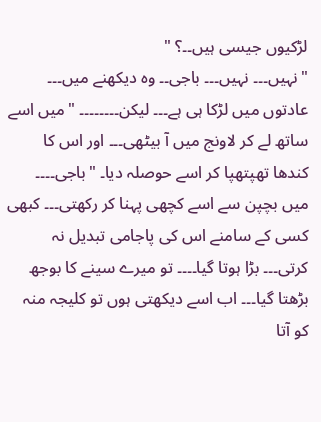لڑکیوں جیسی ہیں۔۔؟ "
"نہیں۔۔۔ نہیں۔۔۔ باجی۔۔ وہ دیکھنے میں۔۔۔ عادتوں میں لڑکا ہی ہے۔۔۔ لیکن۔۔۔۔۔۔۔۔ "میں اسے ساتھ لے کر لاونج میں آ بیٹھی۔۔۔ اور اس کا کندھا تھپتھپا کر اسے حوصلہ دیا۔ "باجی۔۔۔۔ میں بچپن سے اسے کچھی پہنا کر رکھتی۔۔۔ کبھی کسی کے سامنے اس کی پاجامی تبدیل نہ کرتی۔۔۔ بڑا ہوتا گیا۔۔۔۔ تو میرے سینے کا بوجھ بڑھتا گیا۔۔۔ اب اسے دیکھتی ہوں تو کلیجہ منہ کو آتا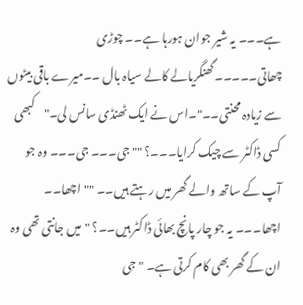ہے۔۔۔ یہ شیر جوان ہورہا ہے۔۔ چوڑی چھاتی۔۔۔۔۔گھنگریالے کالے سیاہ بال ۔۔میرے باقی بیٹوں سے زیادہ محنتی۔۔"۔اس نے ایک ٹھنڈی سانس لی۔"کبھی کسی ڈاکٹر سے چیک کرایا۔۔۔؟ ""جی۔۔۔ جی۔۔۔ وہ جو آپ کے ساتھ والے گھر میں رہتے ہیں۔۔ ""اچھا۔۔ اچھا۔۔۔ یہ جو چار پانچ بھائی ڈاکٹر ہیں۔۔؟ "میں جانتی تھی وہ ان کے گھر بھی کام کرتی ہے۔ "جی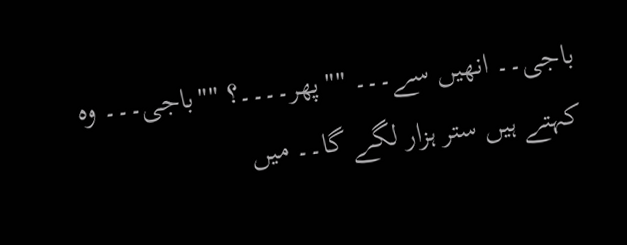باجی۔۔ انھیں سے۔۔۔ ""پھر۔۔۔۔؟ ""باجی۔۔۔ وہ کہتے ہیں ستر ہزار لگے گا۔۔ میں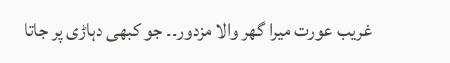غریب عورت میرا گھر والا مزدور۔۔ جو کبھی دہاڑی پر جاتا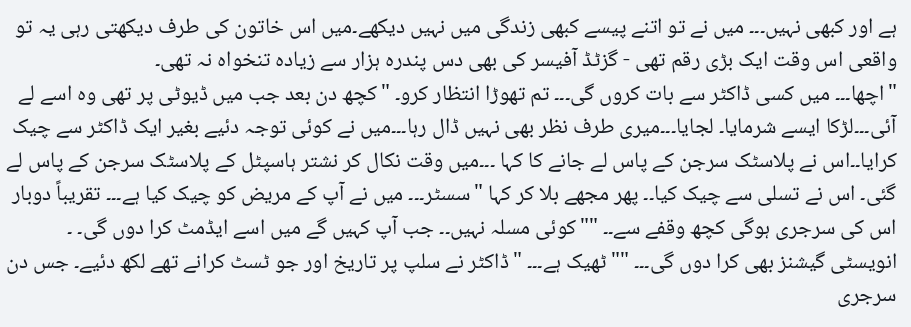ہے اور کبھی نہیں۔۔۔ میں نے تو اتنے پیسے کبھی زندگی میں نہیں دیکھے۔میں اس خاتون کی طرف دیکھتی رہی یہ تو واقعی اس وقت ایک بڑی رقم تھی - گزٹڈ آفیسر کی بھی دس پندرہ ہزار سے زیادہ تنخواہ نہ تھی۔
"اچھا۔۔۔ میں کسی ڈاکٹر سے بات کروں گی۔۔۔ تم تھوڑا انتظار کرو۔ "کچھ دن بعد جب میں ڈیوٹی پر تھی وہ اسے لے آئی۔۔۔لڑکا ایسے شرمایا۔ لجایا۔۔۔میری طرف نظر بھی نہیں ڈال رہا۔۔۔میں نے کوئی توجہ دئیے بغیر ایک ڈاکٹر سے چیک کرایا۔۔اس نے پلاسٹک سرجن کے پاس لے جانے کا کہا ۔۔۔میں وقت نکال کر نشتر ہاسپٹل کے پلاسٹک سرجن کے پاس لے گئی۔ اس نے تسلی سے چیک کیا۔۔ پھر مجھے بلا کر کہا "سسٹر۔۔۔ میں نے آپ کے مریض کو چیک کیا ہے۔۔۔ تقریباً دوبار اس کی سرجری ہوگی کچھ وقفے سے۔۔ ""کوئی مسلہ نہیں۔۔ جب آپ کہیں گے میں اسے ایڈمٹ کرا دوں گی۔ ۔ انویسٹی گیشنز بھی کرا دوں گی۔۔۔ ""ٹھیک ہے۔۔۔ "ڈاکٹر نے سلپ پر تاریخ اور جو ٹسٹ کرانے تھے لکھ دئیے۔ جس دن سرجری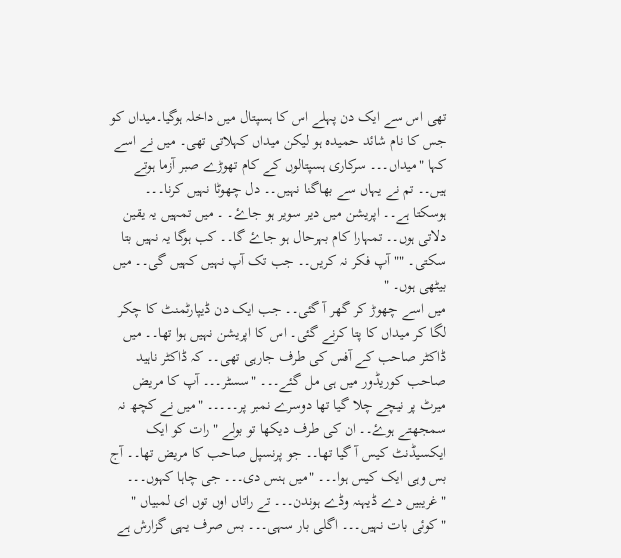تھی اس سے ایک دن پہلے اس کا ہسپتال میں داخلہ ہوگیا۔میداں کو جس کا نام شائد حمیدہ ہو لیکن میداں کہلاتی تھی۔ میں نے اسے کہا "میداں۔۔۔ سرکاری ہسپتالوں کے کام تھوڑے صبر آزما ہوتے ہیں۔۔ تم نے یہاں سے بھاگنا نہیں۔۔ دل چھوٹا نہیں کرنا۔۔۔ ہوسکتا ہے۔۔ اپریشن میں دیر سویر ہو جاۓ۔ ۔ میں تمہیں یہ یقین دلاتی ہوں۔۔ تمہارا کام بہرحال ہو جاۓ گا۔۔ کب ہوگا یہ نہیں بتا سکتی۔ ""آپ فکر نہ کریں۔۔ جب تک آپ نہیں کہیں گی۔۔ میں بیٹھی ہوں۔ "
میں اسے چھوڑ کر گھر آ گئی۔۔ جب ایک دن ڈیپارٹمنٹ کا چکر لگا کر میداں کا پتا کرنے گئی۔ اس کا اپریشن نہیں ہوا تھا۔۔ میں ڈاکٹر صاحب کے آفس کی طرف جارہی تھی۔۔ کہ ڈاکٹر ناہید صاحب کوریڈور میں ہی مل گئے۔۔۔ "سسٹر۔۔۔ آپ کا مریض میرٹ پر نیچے چلا گیا تھا دوسرے نمبر پر۔۔۔۔۔ "میں نے کچھ نہ سمجھتے ہوۓ۔۔ ان کی طرف دیکھا تو بولے "رات کو ایک ایکسیڈنٹ کیس آ گیا تھا۔۔ جو پرنسپل صاحب کا مریض تھا۔۔ آج بس وہی ایک کیس ہوا۔۔۔ "میں ہنس دی۔۔۔ جی چاہا کہوں۔۔۔
"غریبیں دے ڈیہنہ وڈے ہوندن۔۔۔ تے راتاں اوں توں ای لمبیاں "
"کوئی بات نہیں۔۔۔ اگلی بار سہی۔۔۔ بس صرف یہی گزارش ہے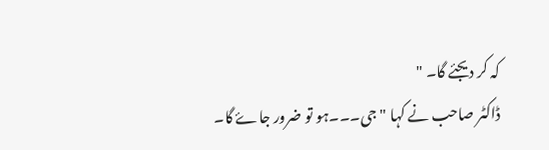کہ کر دیجئے گا۔ "
ڈاکٹر صاحب نے کہا "جی۔۔۔ہو تو ضرور جاۓ گا۔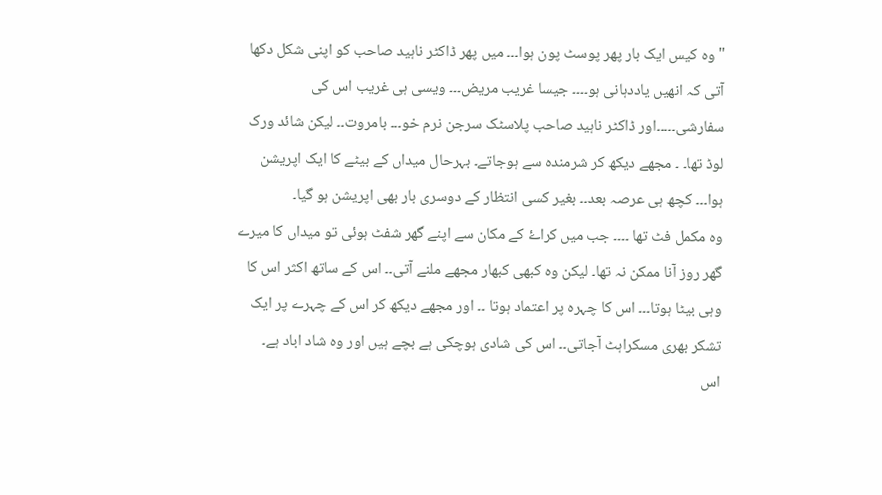"وہ کیس ایک بار پھر پوسٹ پون ہوا۔۔۔ میں پھر ڈاکٹر ناہید صاحب کو اپنی شکل دکھا آتی کہ انھیں یاددہانی ہو۔۔۔۔ جیسا غریب مریض۔۔۔ ویسی ہی غریب اس کی سفارشی۔۔۔۔۔اور ڈاکٹر ناہید صاحب پلاسٹک سرجن نرم خو۔۔۔ بامروت۔۔ لیکن شائد ورک لوڈ تھا۔ ۔ مجھے دیکھ کر شرمندہ سے ہوجاتے۔ بہرحال میداں کے بیٹے کا ایک اپریشن ہوا۔۔۔ کچھ ہی عرصہ بعد۔۔ بغیر کسی انتظار کے دوسری بار بھی اپریشن ہو گیا۔
وہ مکمل فٹ تھا ۔۔۔۔ جب میں کراۓ کے مکان سے اپنے گھر شفٹ ہوئی تو میداں کا میرے گھر روز آنا ممکن نہ تھا۔ لیکن وہ کبھی کبھار مجھے ملنے آتی۔۔ اس کے ساتھ اکثر اس کا وہی بیٹا ہوتا۔۔۔ اس کا چہرہ پر اعتماد ہوتا ۔۔ اور مجھے دیکھ کر اس کے چہرے پر ایک تشکر بھری مسکراہٹ آجاتی۔۔ اس کی شادی ہوچکی ہے بچے ہیں اور وہ شاد اباد ہے۔
اس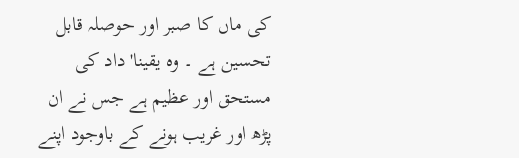کی ماں کا صبر اور حوصلہ قابل تحسین ہے ۔ وہ یقینا' داد کی مستحق اور عظیم ہے جس نے ان پڑھ اور غریب ہونے کے باوجود اپنے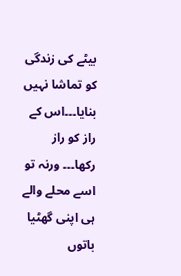بیٹے کی زندگی کو تماشا نہیں بنایا۔۔۔اس کے راز کو راز رکھا۔۔۔ ورنہ تو اسے محلے والے ہی اپنی گھٹیا باتوں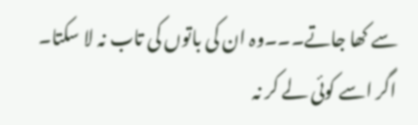سے کھا جاتے۔۔۔وہ ان کی باتوں کی تاب نہ لا سکتا۔ اگر اسے کوئی لے کر نہ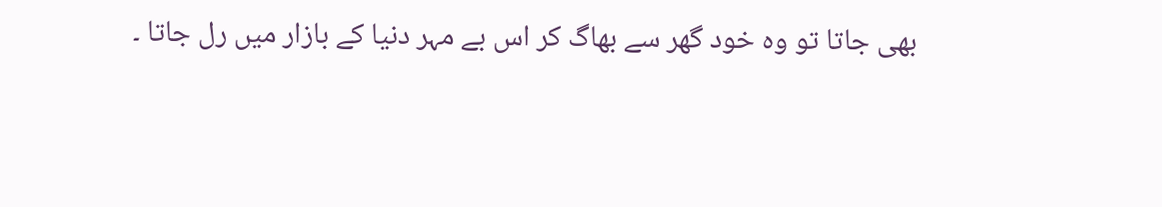بھی جاتا تو وہ خود گھر سے بھاگ کر اس بے مہر دنیا کے بازار میں رل جاتا ۔